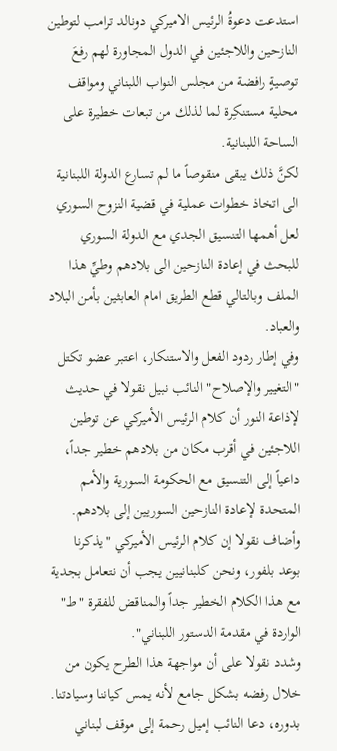استدعت دعوةُ الرئيس الاميركي دونالد ترامب لتوطين النازحين واللاجئين في الدول المجاورة لهم رفعَ توصيةٍ رافضة من مجلس النواب اللبناني ومواقف محلية مستنكِرة لما لذلك من تبعات خطيرة على الساحة اللبنانية.
لكنَّ ذلك يبقى منقوصاً ما لم تسارع الدولة اللبنانية الى اتخاذ خطوات عملية في قضية النزوح السوري لعل أهمها التنسيق الجدي مع الدولة السوري للبحث في إعادة النازحين الى بلادهم وطيِّ هذا الملف وبالتالي قطع الطريق امام العابثين بأمن البلاد والعباد.
وفي إطار ردود الفعل والاستنكار، اعتبر عضو تكتل "التغيير والإصلاح" النائب نبيل نقولا في حديث لإذاعة النور أن كلام الرئيس الأميركي عن توطين اللاجئين في أقرب مكان من بلادهم خطير جداً، داعياً إلى التنسيق مع الحكومة السورية والأمم المتحدة لإعادة النازحين السوريين إلى بلادهم.
وأضاف نقولا إن كلام الرئيس الأميركي "يذكرنا بوعد بلفور، ونحن كلبنانيين يجب أن نتعامل بجدية مع هذا الكلام الخطير جداً والمناقض للفقرة "ط" الواردة في مقدمة الدستور اللبناني".
وشدد نقولا على أن مواجهة هذا الطرح يكون من خلال رفضه بشكل جامع لأنه يمس كياننا وسيادتنا.
بدوره، دعا النائب إميل رحمة إلى موقف لبناني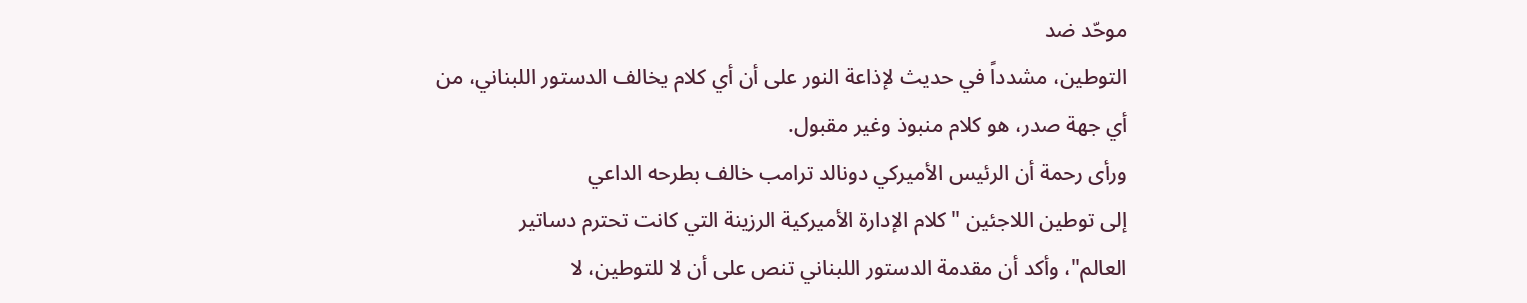موحّد ضد
التوطين، مشدداً في حديث لإذاعة النور على أن أي كلام يخالف الدستور اللبناني، من
أي جهة صدر، هو كلام منبوذ وغير مقبول.
ورأى رحمة أن الرئيس الأميركي دونالد ترامب خالف بطرحه الداعي
إلى توطين اللاجئين "كلام الإدارة الأميركية الرزينة التي كانت تحترم دساتير
العالم"، وأكد أن مقدمة الدستور اللبناني تنص على أن لا للتوطين، لا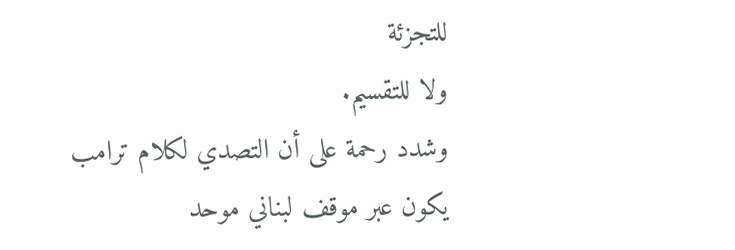للتجزئة
ولا للتقسيم.
وشدد رحمة على أن التصدي لكلام ترامب يكون عبر موقف لبناني موحد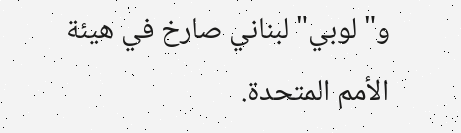و"لوبي" لبناني صارخ في هيئة الأمم المتحدة.